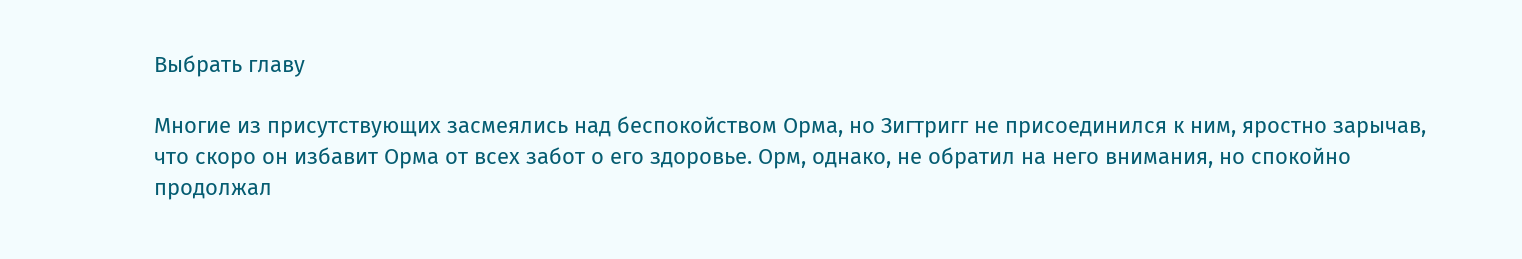Выбрать главу

Многие из присутствующих засмеялись над беспокойством Орма, но Зигтригг не присоединился к ним, яростно зарычав, что скоро он избавит Орма от всех забот о его здоровье. Орм, однако, не обратил на него внимания, но спокойно продолжал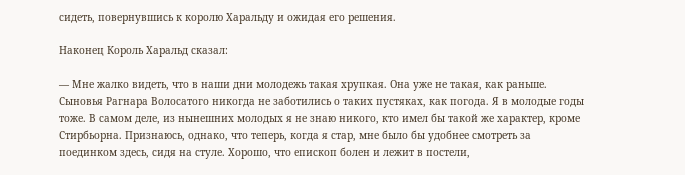сидеть, повернувшись к королю Харальду и ожидая его решения.

Наконец Король Харальд сказал:

— Мне жалко видеть, что в наши дни молодежь такая хрупкая. Она уже не такая, как раньше. Сыновья Рагнара Волосатого никогда не заботились о таких пустяках, как погода. Я в молодые годы тоже. В самом деле, из нынешних молодых я не знаю никого, кто имел бы такой же характер, кроме Стирбьорна. Признаюсь, однако, что теперь, когда я стар, мне было бы удобнее смотреть за поединком здесь, сидя на стуле. Хорошо, что епископ болен и лежит в постели,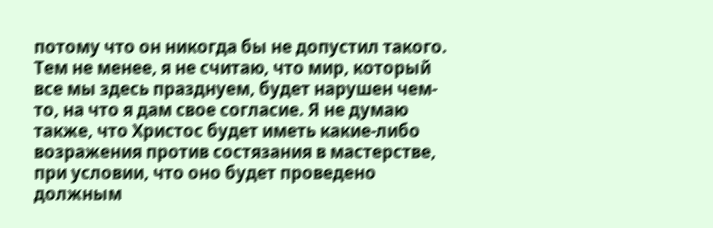потому что он никогда бы не допустил такого. Тем не менее, я не считаю, что мир, который все мы здесь празднуем, будет нарушен чем-то, на что я дам свое согласие. Я не думаю также, что Христос будет иметь какие-либо возражения против состязания в мастерстве, при условии, что оно будет проведено должным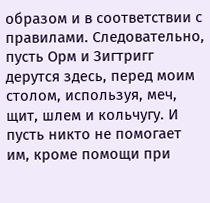образом и в соответствии с правилами. Следовательно, пусть Орм и Зигтригг дерутся здесь, перед моим столом, используя, меч, щит, шлем и кольчугу. И пусть никто не помогает им, кроме помощи при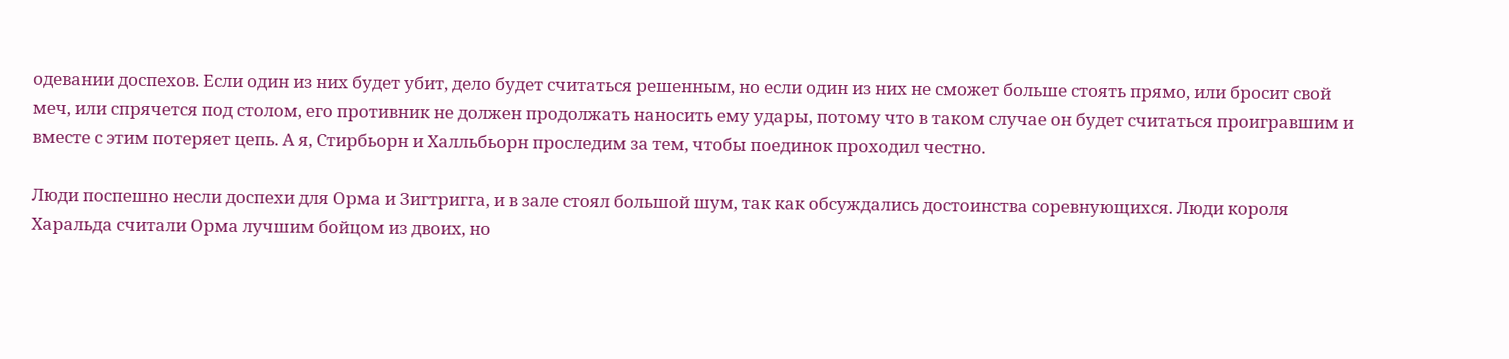одевании доспехов. Если один из них будет убит, дело будет считаться решенным, но если один из них не сможет больше стоять прямо, или бросит свой меч, или спрячется под столом, его противник не должен продолжать наносить ему удары, потому что в таком случае он будет считаться проигравшим и вместе с этим потеряет цепь. А я, Стирбьорн и Халльбьорн проследим за тем, чтобы поединок проходил честно.

Люди поспешно несли доспехи для Орма и Зигтригга, и в зале стоял большой шум, так как обсуждались достоинства соревнующихся. Люди короля Харальда считали Орма лучшим бойцом из двоих, но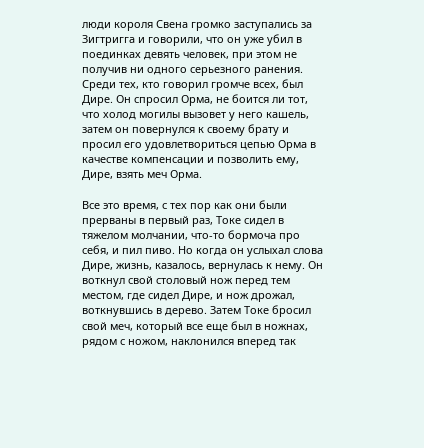люди короля Свена громко заступались за Зигтригга и говорили, что он уже убил в поединках девять человек, при этом не получив ни одного серьезного ранения. Среди тех, кто говорил громче всех, был Дире. Он спросил Орма, не боится ли тот, что холод могилы вызовет у него кашель, затем он повернулся к своему брату и просил его удовлетвориться цепью Орма в качестве компенсации и позволить ему, Дире, взять меч Орма.

Все это время, с тех пор как они были прерваны в первый раз, Токе сидел в тяжелом молчании, что-то бормоча про себя, и пил пиво. Но когда он услыхал слова Дире, жизнь, казалось, вернулась к нему. Он воткнул свой столовый нож перед тем местом, где сидел Дире, и нож дрожал, воткнувшись в дерево. Затем Токе бросил свой меч, который все еще был в ножнах, рядом с ножом, наклонился вперед так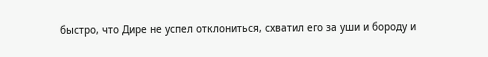быстро, что Дире не успел отклониться, схватил его за уши и бороду и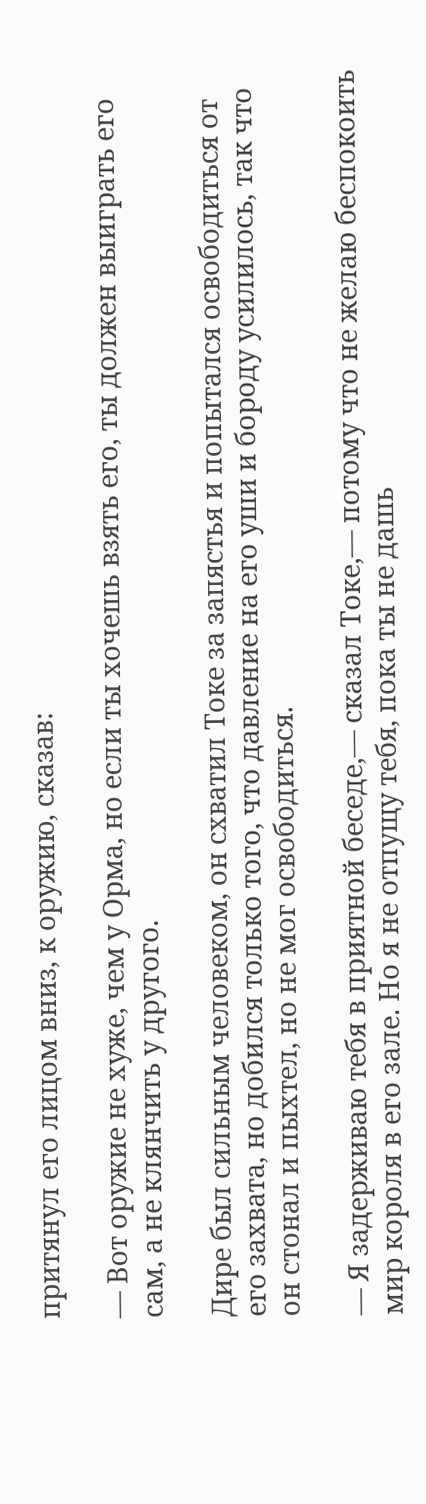притянул его лицом вниз, к оружию, сказав:

— Вот оружие не хуже, чем у Орма, но если ты хочешь взять его, ты должен выиграть его сам, а не клянчить у другого.

Дире был сильным человеком, он схватил Токе за запястья и попытался освободиться от его захвата, но добился только того, что давление на его уши и бороду усилилось, так что он стонал и пыхтел, но не мог освободиться.

— Я задерживаю тебя в приятной беседе,— сказал Токе,— потому что не желаю беспокоить мир короля в его зале. Но я не отпущу тебя, пока ты не дашь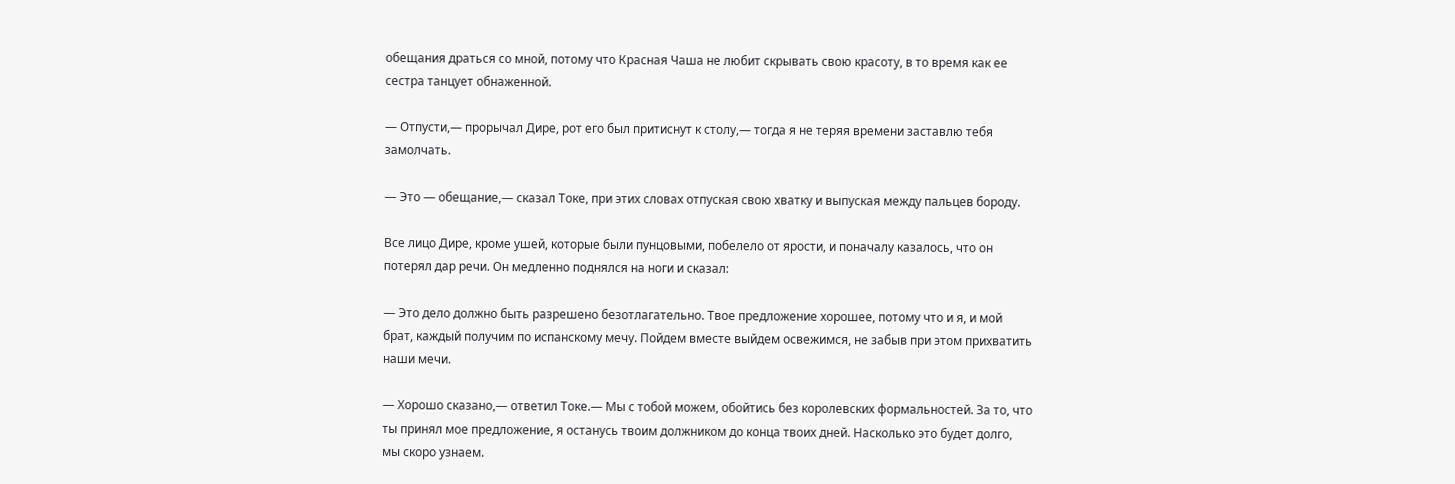обещания драться со мной, потому что Красная Чаша не любит скрывать свою красоту, в то время как ее сестра танцует обнаженной.

— Отпусти,— прорычал Дире, рот его был притиснут к столу,— тогда я не теряя времени заставлю тебя замолчать.

— Это — обещание,— сказал Токе, при этих словах отпуская свою хватку и выпуская между пальцев бороду.

Все лицо Дире, кроме ушей, которые были пунцовыми, побелело от ярости, и поначалу казалось, что он потерял дар речи. Он медленно поднялся на ноги и сказал:

— Это дело должно быть разрешено безотлагательно. Твое предложение хорошее, потому что и я, и мой брат, каждый получим по испанскому мечу. Пойдем вместе выйдем освежимся, не забыв при этом прихватить наши мечи.

— Хорошо сказано,— ответил Токе.— Мы с тобой можем, обойтись без королевских формальностей. За то, что ты принял мое предложение, я останусь твоим должником до конца твоих дней. Насколько это будет долго, мы скоро узнаем.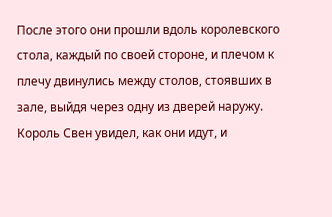После этого они прошли вдоль королевского стола, каждый по своей стороне, и плечом к плечу двинулись между столов, стоявших в зале, выйдя через одну из дверей наружу. Король Свен увидел, как они идут, и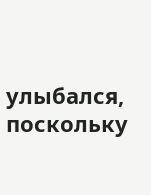улыбался, поскольку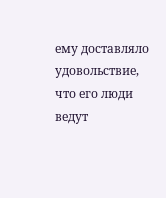ему доставляло удовольствие, что его люди ведут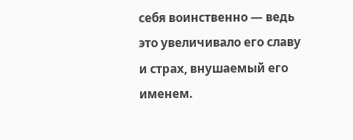себя воинственно — ведь это увеличивало его славу и страх, внушаемый его именем.